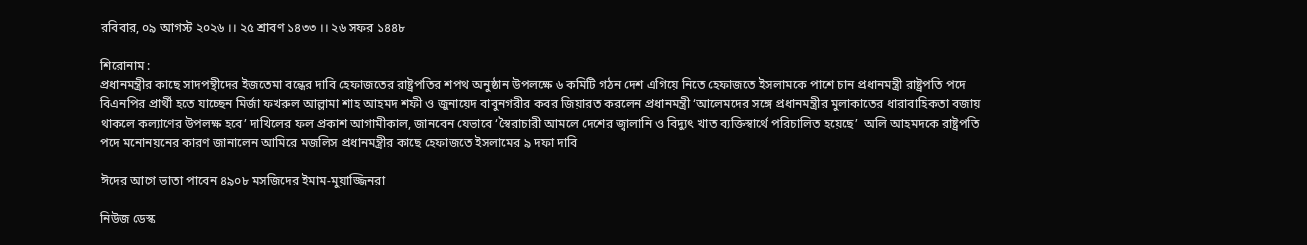রবিবার, ০৯ আগস্ট ২০২৬ ।। ২৫ শ্রাবণ ১৪৩৩ ।। ২৬ সফর ১৪৪৮

শিরোনাম :
প্রধানমন্ত্রীর কাছে সাদপন্থীদের ইজতেমা বন্ধের দাবি হেফাজতের রাষ্ট্রপতির শপথ অনুষ্ঠান উপলক্ষে ৬ কমিটি গঠন দেশ এগিয়ে নিতে হেফাজতে ইসলামকে পাশে চান প্রধানমন্ত্রী রাষ্ট্রপতি পদে বিএনপির প্রার্থী হতে যাচ্ছেন মির্জা ফখরুল আল্লামা শাহ আহমদ শফী ও জুনায়েদ বাবুনগরীর কবর জিয়ারত করলেন প্রধানমন্ত্রী ‘আলেমদের সঙ্গে প্রধানমন্ত্রীর মুলাকাতের ধারাবাহিকতা বজায় থাকলে কল্যাণের উপলক্ষ হবে’ দাখিলের ফল প্রকাশ আগামীকাল, জানবেন যেভাবে ‘স্বৈরাচারী আমলে দেশের জ্বালানি ও বিদ্যুৎ খাত ব্যক্তিস্বার্থে পরিচালিত হয়েছে’  অলি আহমদকে রাষ্ট্রপতি পদে মনোনয়নের কারণ জানালেন আমিরে মজলিস প্রধানমন্ত্রীর কাছে হেফাজতে ইসলামের ৯ দফা দাবি

ঈদের আগে ভাতা পাবেন ৪৯০৮ মসজিদের ইমাম-মুয়াজ্জিনরা

নিউজ ডেস্ক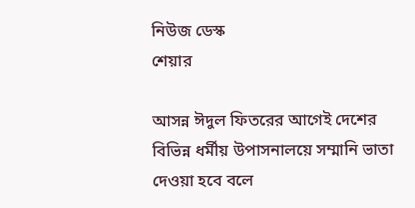নিউজ ডেস্ক
শেয়ার

আসন্ন ঈদুল ফিতরের আগেই দেশের বিভিন্ন ধর্মীয় উপাসনালয়ে সম্মানি ভাতা দেওয়া হবে বলে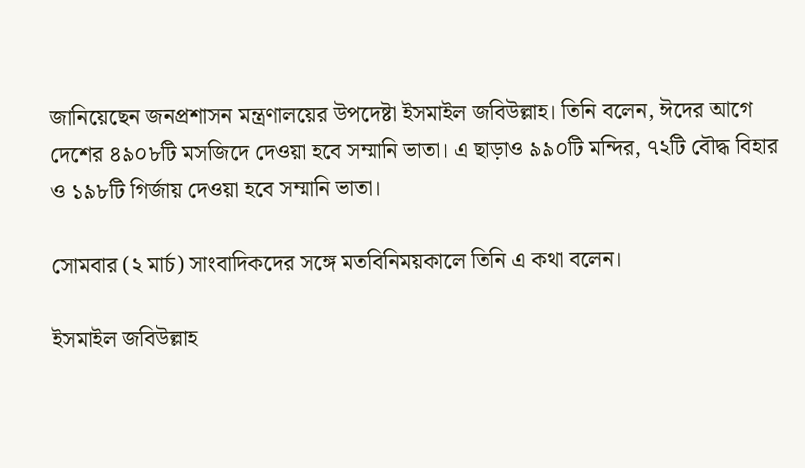জানিয়েছেন জনপ্রশাসন মন্ত্রণালয়ের উপদেষ্টা ইসমাইল জবিউল্লাহ। তিনি বলেন, ঈদের আগে দেশের ৪৯০৮টি মসজিদে দেওয়া হবে সম্মানি ভাতা। এ ছাড়াও ৯৯০টি মন্দির, ৭২টি বৌদ্ধ বিহার ও ১৯৮টি গির্জায় দেওয়া হবে সম্মানি ভাতা।

সোমবার (২ মার্চ) সাংবাদিকদের সঙ্গে মতবিনিময়কালে তিনি এ কথা বলেন।

ইসমাইল জবিউল্লাহ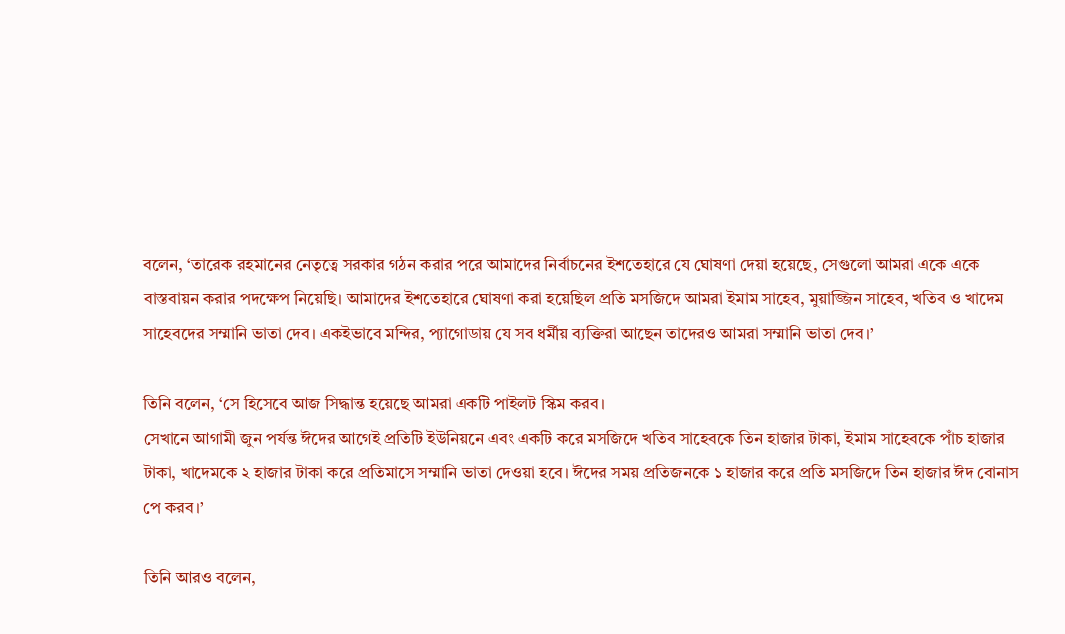বলেন, ‘তারেক রহমানের নেতৃত্বে সরকার গঠন করার পরে আমাদের নির্বাচনের ইশতেহারে যে ঘোষণা দেয়া হয়েছে, সেগুলো আমরা একে একে বাস্তবায়ন করার পদক্ষেপ নিয়েছি। আমাদের ইশতেহারে ঘোষণা করা হয়েছিল প্রতি মসজিদে আমরা ইমাম সাহেব, মুয়াজ্জিন সাহেব, খতিব ও খাদেম সাহেবদের সম্মানি ভাতা দেব। একইভাবে মন্দির, প্যাগোডায় যে সব ধর্মীয় ব্যক্তিরা আছেন তাদেরও আমরা সম্মানি ভাতা দেব।’

তিনি বলেন, ‘সে হিসেবে আজ সিদ্ধান্ত হয়েছে আমরা একটি পাইলট স্কিম করব।
সেখানে আগামী জুন পর্যন্ত ঈদের আগেই প্রতিটি ইউনিয়নে এবং একটি করে মসজিদে খতিব সাহেবকে তিন হাজার টাকা, ইমাম সাহেবকে পাঁচ হাজার টাকা, খাদেমকে ২ হাজার টাকা করে প্রতিমাসে সম্মানি ভাতা দেওয়া হবে। ঈদের সময় প্রতিজনকে ১ হাজার করে প্রতি মসজিদে তিন হাজার ঈদ বোনাস পে করব।’

তিনি আরও বলেন,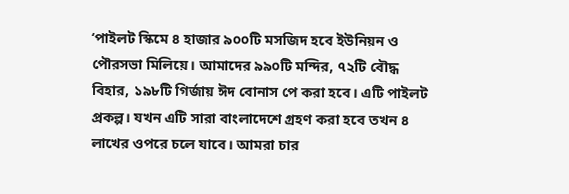‘পাইলট স্কিমে ৪ হাজার ৯০০টি মসজিদ হবে ইউনিয়ন ও পৌরসভা মিলিয়ে। আমাদের ৯৯০টি মন্দির, ৭২টি বৌদ্ধ বিহার, ১৯৮টি গির্জায় ঈদ বোনাস পে করা হবে। এটি পাইলট প্রকল্প। যখন এটি সারা বাংলাদেশে গ্রহণ করা হবে তখন ৪ লাখের ওপরে চলে যাবে। আমরা চার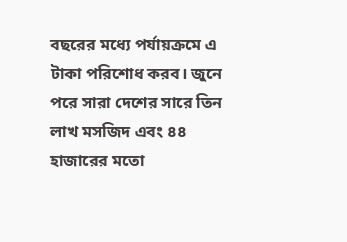বছরের মধ্যে পর্যায়ক্রমে এ টাকা পরিশোধ করব। জুনে পরে সারা দেশের সারে তিন লাখ মসজিদ এবং ৪৪ হাজারের মতো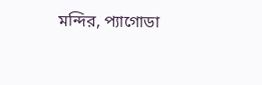মন্দির, প্যাগোডা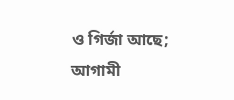ও গির্জা আছে; আগামী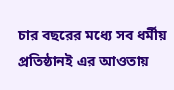চার বছরের মধ্যে সব ধর্মীয় প্রতিষ্ঠানই এর আওতায়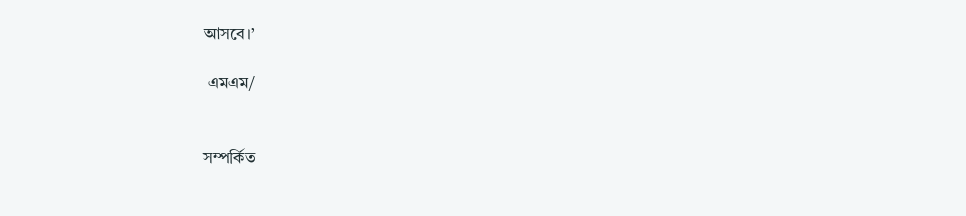আসবে।’

 এমএম/


সম্পর্কিত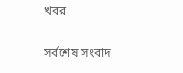খবর

সর্বশেষ সংবাদ